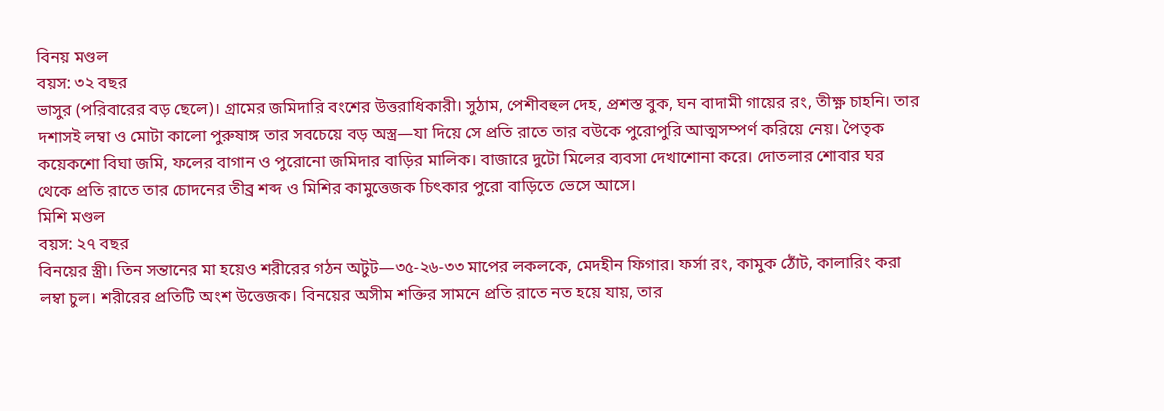বিনয় মণ্ডল
বয়স: ৩২ বছর
ভাসুর (পরিবারের বড় ছেলে)। গ্রামের জমিদারি বংশের উত্তরাধিকারী। সুঠাম, পেশীবহুল দেহ, প্রশস্ত বুক, ঘন বাদামী গায়ের রং, তীক্ষ্ণ চাহনি। তার দশাসই লম্বা ও মোটা কালো পুরুষাঙ্গ তার সবচেয়ে বড় অস্ত্র—যা দিয়ে সে প্রতি রাতে তার বউকে পুরোপুরি আত্মসম্পর্ণ করিয়ে নেয়। পৈতৃক কয়েকশো বিঘা জমি, ফলের বাগান ও পুরোনো জমিদার বাড়ির মালিক। বাজারে দুটো মিলের ব্যবসা দেখাশোনা করে। দোতলার শোবার ঘর থেকে প্রতি রাতে তার চোদনের তীব্র শব্দ ও মিশির কামুত্তেজক চিৎকার পুরো বাড়িতে ভেসে আসে।
মিশি মণ্ডল
বয়স: ২৭ বছর
বিনয়ের স্ত্রী। তিন সন্তানের মা হয়েও শরীরের গঠন অটুট—৩৫-২৬-৩৩ মাপের লকলকে, মেদহীন ফিগার। ফর্সা রং, কামুক ঠোঁট, কালারিং করা লম্বা চুল। শরীরের প্রতিটি অংশ উত্তেজক। বিনয়ের অসীম শক্তির সামনে প্রতি রাতে নত হয়ে যায়, তার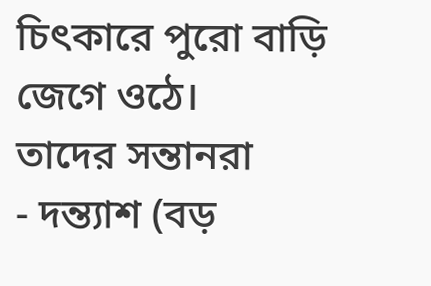চিৎকারে পুরো বাড়ি জেগে ওঠে।
তাদের সন্তানরা
- দন্ত্যাশ (বড়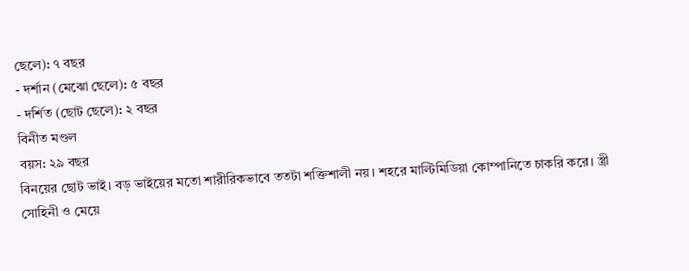ছেলে): ৭ বছর
- দর্শান (মেঝো ছেলে): ৫ বছর
- দর্শিত (ছোট ছেলে): ২ বছর
বিনীত মণ্ডল
বয়স: ২৯ বছর
বিনয়ের ছোট ভাই। বড় ভাইয়ের মতো শারীরিকভাবে ততটা শক্তিশালী নয়। শহরে মাল্টিমিডিয়া কোম্পানিতে চাকরি করে। স্ত্রী সোহিনী ও মেয়ে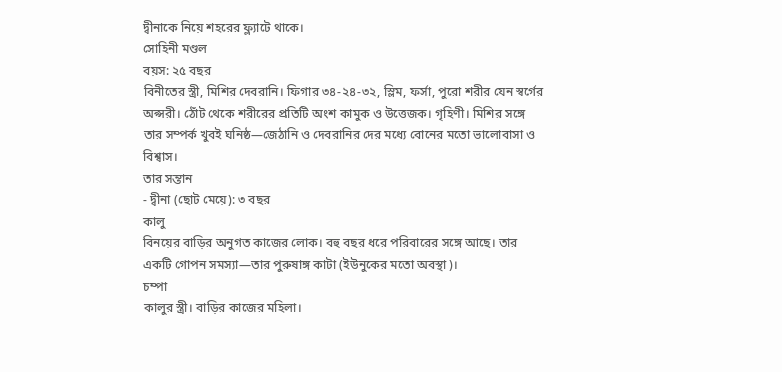দ্বীনাকে নিয়ে শহরের ফ্ল্যাটে থাকে।
সোহিনী মণ্ডল
বয়স: ২৫ বছর
বিনীতের স্ত্রী, মিশির দেবরানি। ফিগার ৩৪-২৪-৩২, স্লিম, ফর্সা, পুরো শরীর যেন স্বর্গের অপ্সরী। ঠোঁট থেকে শরীরের প্রতিটি অংশ কামুক ও উত্তেজক। গৃহিণী। মিশির সঙ্গে তার সম্পর্ক খুবই ঘনিষ্ঠ—জেঠানি ও দেবরানির দের মধ্যে বোনের মতো ভালোবাসা ও বিশ্বাস।
তার সন্তান
- দ্বীনা (ছোট মেয়ে): ৩ বছর
কালু
বিনয়ের বাড়ির অনুগত কাজের লোক। বহু বছর ধরে পরিবারের সঙ্গে আছে। তার একটি গোপন সমস্যা—তার পুরুষাঙ্গ কাটা (ইউনুকের মতো অবস্থা)।
চম্পা
কালুর স্ত্রী। বাড়ির কাজের মহিলা।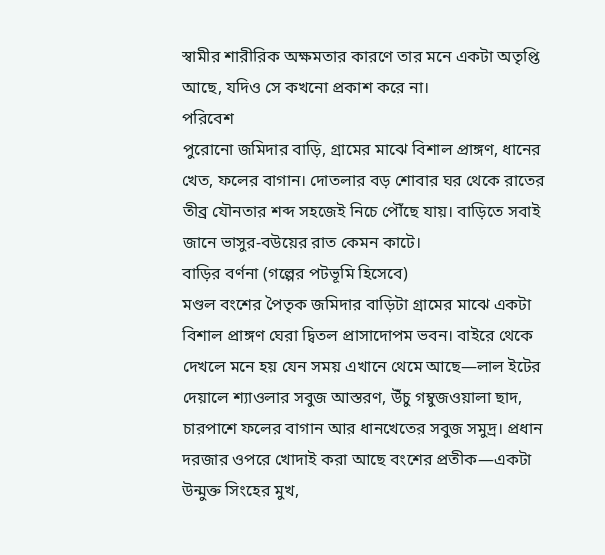স্বামীর শারীরিক অক্ষমতার কারণে তার মনে একটা অতৃপ্তি আছে, যদিও সে কখনো প্রকাশ করে না।
পরিবেশ
পুরোনো জমিদার বাড়ি, গ্রামের মাঝে বিশাল প্রাঙ্গণ, ধানের খেত, ফলের বাগান। দোতলার বড় শোবার ঘর থেকে রাতের তীব্র যৌনতার শব্দ সহজেই নিচে পৌঁছে যায়। বাড়িতে সবাই জানে ভাসুর-বউয়ের রাত কেমন কাটে।
বাড়ির বর্ণনা (গল্পের পটভূমি হিসেবে)
মণ্ডল বংশের পৈতৃক জমিদার বাড়িটা গ্রামের মাঝে একটা বিশাল প্রাঙ্গণ ঘেরা দ্বিতল প্রাসাদোপম ভবন। বাইরে থেকে দেখলে মনে হয় যেন সময় এখানে থেমে আছে—লাল ইটের দেয়ালে শ্যাওলার সবুজ আস্তরণ, উঁচু গম্বুজওয়ালা ছাদ, চারপাশে ফলের বাগান আর ধানখেতের সবুজ সমুদ্র। প্রধান দরজার ওপরে খোদাই করা আছে বংশের প্রতীক—একটা উন্মুক্ত সিংহের মুখ,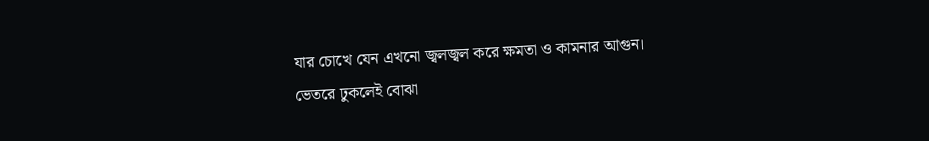যার চোখে যেন এখনো জ্বলজ্বল করে ক্ষমতা ও কামনার আগুন।
ভেতরে ঢুকলেই বোঝা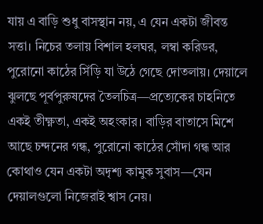যায় এ বাড়ি শুধু বাসস্থান নয়, এ যেন একটা জীবন্ত সত্তা। নিচের তলায় বিশাল হলঘর, লম্বা করিডর, পুরোনো কাঠের সিঁড়ি যা উঠে গেছে দোতলায়। দেয়ালে ঝুলছে পূর্বপুরুষদের তৈলচিত্র—প্রত্যেকের চাহনিতে একই তীক্ষ্ণতা, একই অহংকার। বাড়ির বাতাসে মিশে আছে চন্দনের গন্ধ, পুরোনো কাঠের সোঁদা গন্ধ আর কোথাও যেন একটা অদৃশ্য কামুক সুবাস—যেন দেয়ালগুলো নিজেরাই শ্বাস নেয়।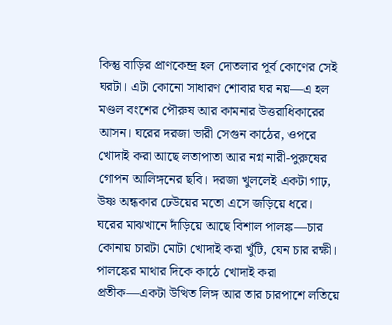কিন্তু বাড়ির প্রাণকেন্দ্র হল দোতলার পূর্ব কোণের সেই ঘরটা। এটা কোনো সাধারণ শোবার ঘর নয়—এ হল মণ্ডল বংশের পৌরুষ আর কামনার উত্তরাধিকারের আসন। ঘরের দরজা ভারী সেগুন কাঠের, ওপরে খোদাই করা আছে লতাপাতা আর নগ্ন নারী-পুরুষের গোপন আলিঙ্গনের ছবি। দরজা খুললেই একটা গাঢ়, উষ্ণ অন্ধকার ঢেউয়ের মতো এসে জড়িয়ে ধরে।
ঘরের মাঝখানে দাঁড়িয়ে আছে বিশাল পালঙ্ক—চার কোনায় চারটা মোটা খোদাই করা খুঁটি, যেন চার রক্ষী। পালঙ্কের মাথার দিকে কাঠে খোদাই করা প্রতীক—একটা উত্থিত লিঙ্গ আর তার চারপাশে লতিয়ে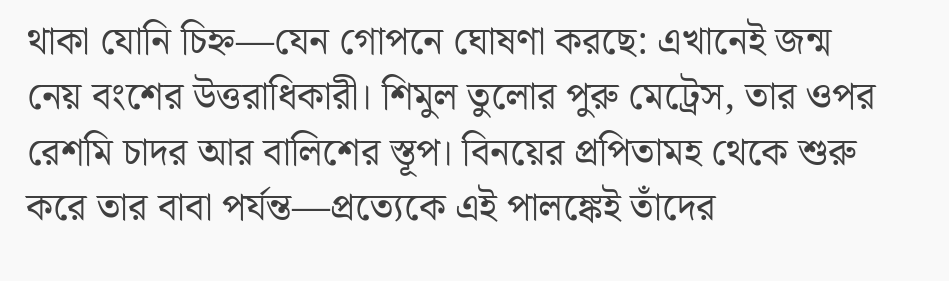থাকা যোনি চিহ্ন—যেন গোপনে ঘোষণা করছে: এখানেই জন্ম নেয় বংশের উত্তরাধিকারী। শিমুল তুলোর পুরু মেট্রেস, তার ওপর রেশমি চাদর আর বালিশের স্তূপ। বিনয়ের প্রপিতামহ থেকে শুরু করে তার বাবা পর্যন্ত—প্রত্যেকে এই পালঙ্কেই তাঁদের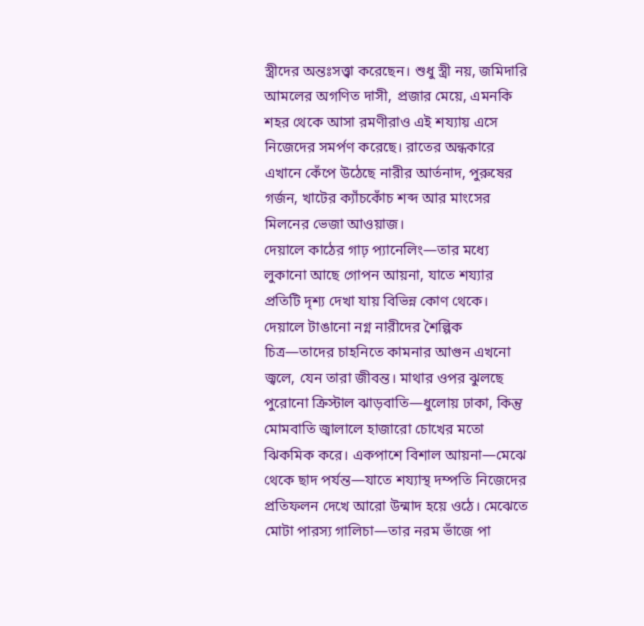স্ত্রীদের অন্তঃসত্ত্বা করেছেন। শুধু স্ত্রী নয়, জমিদারি আমলের অগণিত দাসী, প্রজার মেয়ে, এমনকি শহর থেকে আসা রমণীরাও এই শয্যায় এসে নিজেদের সমর্পণ করেছে। রাতের অন্ধকারে এখানে কেঁপে উঠেছে নারীর আর্তনাদ, পুরুষের গর্জন, খাটের ক্যাঁচকোঁচ শব্দ আর মাংসের মিলনের ভেজা আওয়াজ।
দেয়ালে কাঠের গাঢ় প্যানেলিং—তার মধ্যে লুকানো আছে গোপন আয়না, যাতে শয্যার প্রতিটি দৃশ্য দেখা যায় বিভিন্ন কোণ থেকে। দেয়ালে টাঙানো নগ্ন নারীদের শৈল্পিক চিত্র—তাদের চাহনিতে কামনার আগুন এখনো জ্বলে, যেন তারা জীবন্ত। মাথার ওপর ঝুলছে পুরোনো ক্রিস্টাল ঝাড়বাতি—ধুলোয় ঢাকা, কিন্তু মোমবাতি জ্বালালে হাজারো চোখের মতো ঝিকমিক করে। একপাশে বিশাল আয়না—মেঝে থেকে ছাদ পর্যন্ত—যাতে শয্যাস্থ দম্পতি নিজেদের প্রতিফলন দেখে আরো উন্মাদ হয়ে ওঠে। মেঝেতে মোটা পারস্য গালিচা—তার নরম ভাঁজে পা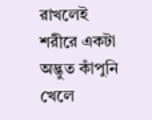রাখলেই শরীরে একটা অদ্ভুত কাঁপুনি খেলে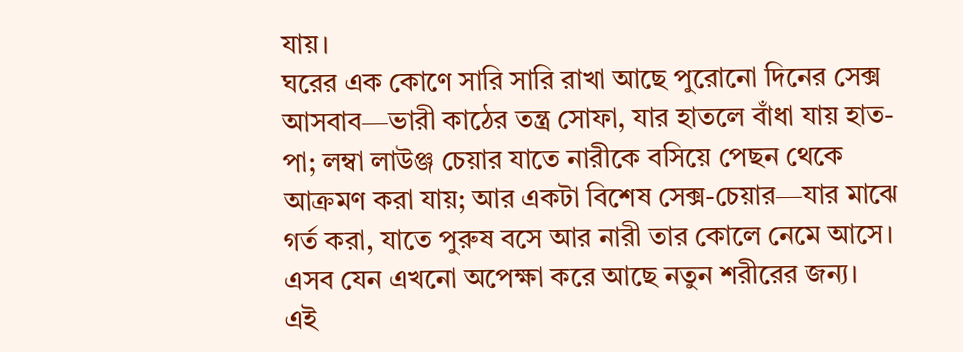যায়।
ঘরের এক কোণে সারি সারি রাখা আছে পুরোনো দিনের সেক্স আসবাব—ভারী কাঠের তন্ত্র সোফা, যার হাতলে বাঁধা যায় হাত-পা; লম্বা লাউঞ্জ চেয়ার যাতে নারীকে বসিয়ে পেছন থেকে আক্রমণ করা যায়; আর একটা বিশেষ সেক্স-চেয়ার—যার মাঝে গর্ত করা, যাতে পুরুষ বসে আর নারী তার কোলে নেমে আসে। এসব যেন এখনো অপেক্ষা করে আছে নতুন শরীরের জন্য।
এই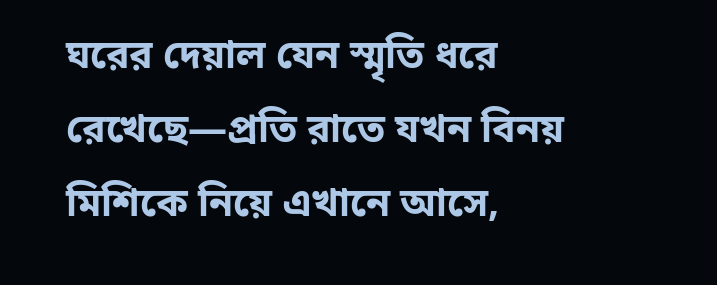ঘরের দেয়াল যেন স্মৃতি ধরে রেখেছে—প্রতি রাতে যখন বিনয় মিশিকে নিয়ে এখানে আসে,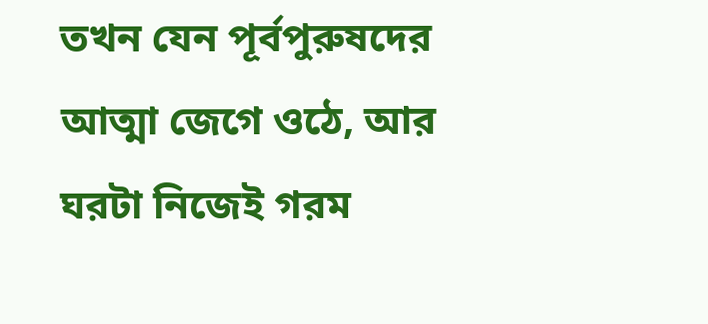তখন যেন পূর্বপুরুষদের আত্মা জেগে ওঠে, আর ঘরটা নিজেই গরম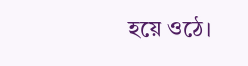হয়ে ওঠে।